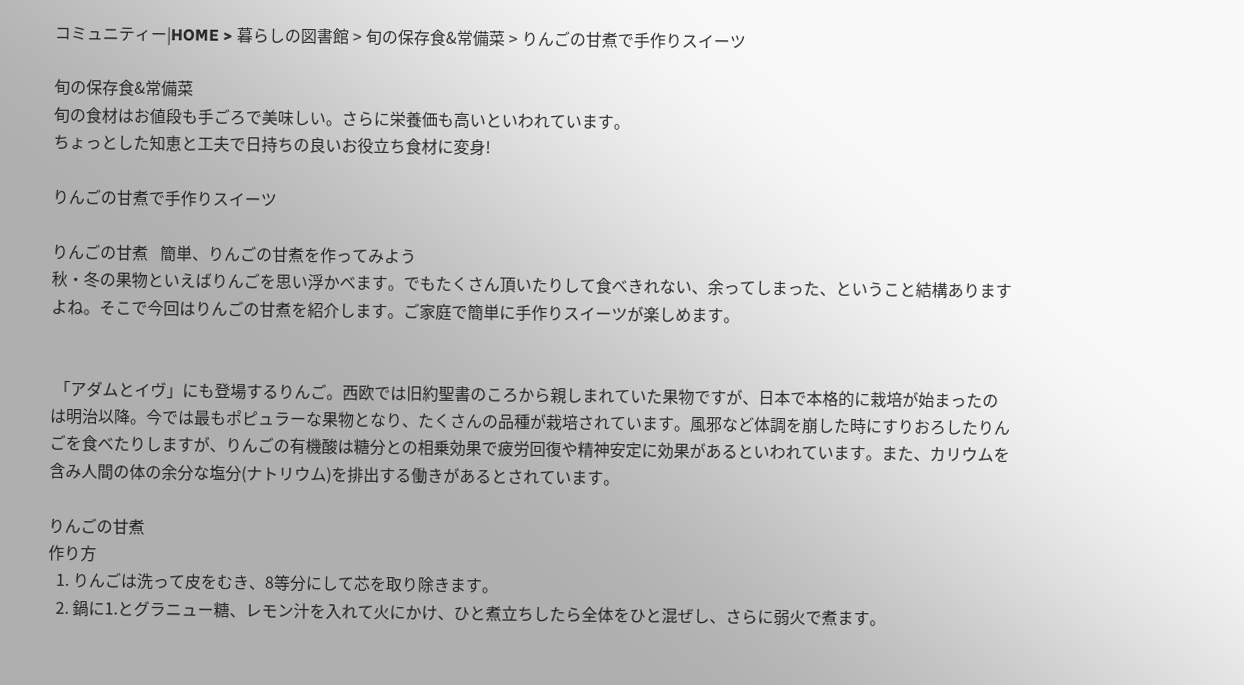コミュニティー|HOME > 暮らしの図書館 > 旬の保存食&常備菜 > りんごの甘煮で手作りスイーツ

旬の保存食&常備菜
旬の食材はお値段も手ごろで美味しい。さらに栄養価も高いといわれています。
ちょっとした知恵と工夫で日持ちの良いお役立ち食材に変身!

りんごの甘煮で手作りスイーツ

りんごの甘煮   簡単、りんごの甘煮を作ってみよう
秋・冬の果物といえばりんごを思い浮かべます。でもたくさん頂いたりして食べきれない、余ってしまった、ということ結構ありますよね。そこで今回はりんごの甘煮を紹介します。ご家庭で簡単に手作りスイーツが楽しめます。


 「アダムとイヴ」にも登場するりんご。西欧では旧約聖書のころから親しまれていた果物ですが、日本で本格的に栽培が始まったのは明治以降。今では最もポピュラーな果物となり、たくさんの品種が栽培されています。風邪など体調を崩した時にすりおろしたりんごを食べたりしますが、りんごの有機酸は糖分との相乗効果で疲労回復や精神安定に効果があるといわれています。また、カリウムを含み人間の体の余分な塩分(ナトリウム)を排出する働きがあるとされています。

りんごの甘煮
作り方
  1. りんごは洗って皮をむき、8等分にして芯を取り除きます。
  2. 鍋に1.とグラニュー糖、レモン汁を入れて火にかけ、ひと煮立ちしたら全体をひと混ぜし、さらに弱火で煮ます。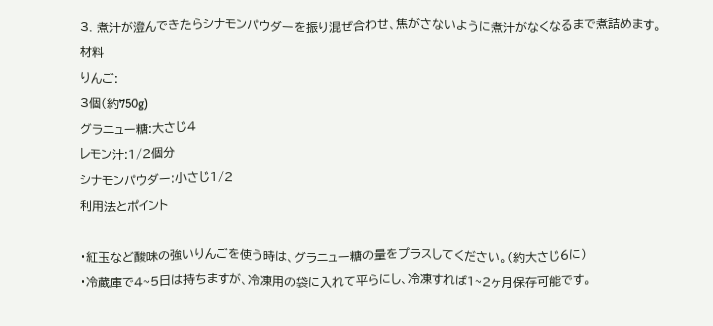3. 煮汁が澄んできたらシナモンパウダーを振り混ぜ合わせ、焦がさないように煮汁がなくなるまで煮詰めます。
材料
りんご:
3個(約750g)
グラニュー糖:大さじ4
レモン汁:1/2個分
シナモンパウダー:小さじ1/2
利用法とポイント

・紅玉など酸味の強いりんごを使う時は、グラニュー糖の量をプラスしてください。(約大さじ6に)
・冷蔵庫で4~5日は持ちますが、冷凍用の袋に入れて平らにし、冷凍すれば1~2ヶ月保存可能です。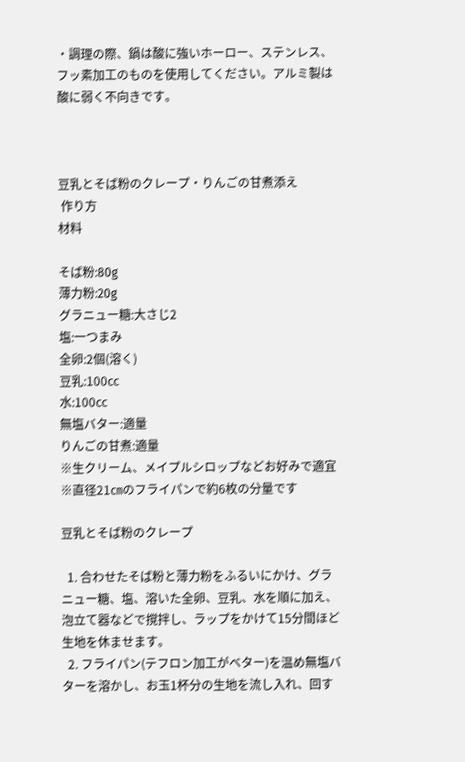・調理の際、鍋は酸に強いホーロー、ステンレス、フッ素加工のものを使用してください。アルミ製は酸に弱く不向きです。



豆乳とそば粉のクレープ・りんごの甘煮添え
 作り方
材料

そば粉:80g
薄力粉:20g
グラニュー糖:大さじ2
塩:一つまみ
全卵:2個(溶く)
豆乳:100㏄
水:100㏄
無塩バター:適量
りんごの甘煮:適量
※生クリーム、メイプルシロップなどお好みで適宜
※直径21㎝のフライパンで約6枚の分量です

豆乳とそば粉のクレープ

  1. 合わせたそば粉と薄力粉をふるいにかけ、グラニュー糖、塩、溶いた全卵、豆乳、水を順に加え、泡立て器などで撹拌し、ラップをかけて15分間ほど生地を休ませます。
  2. フライパン(テフロン加工がベター)を温め無塩バターを溶かし、お玉1杯分の生地を流し入れ、回す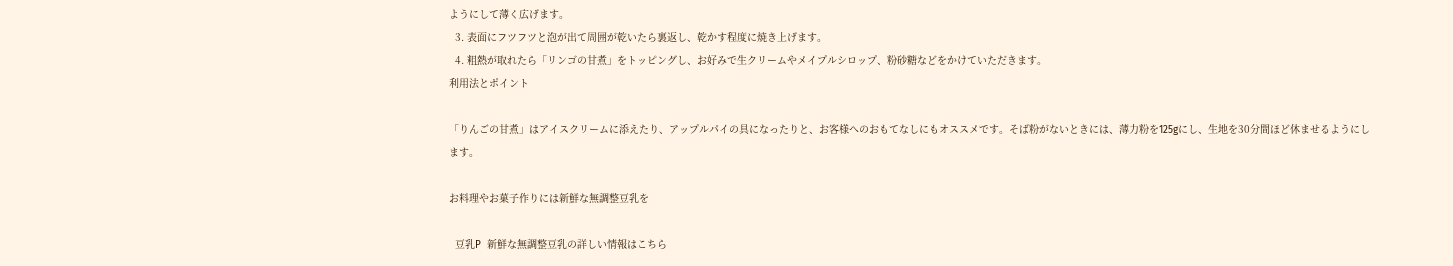ようにして薄く広げます。
  3. 表面にフツフツと泡が出て周囲が乾いたら裏返し、乾かす程度に焼き上げます。
  4. 粗熱が取れたら「リンゴの甘煮」をトッピングし、お好みで生クリームやメイプルシロップ、粉砂糖などをかけていただきます。
利用法とポイント

「りんごの甘煮」はアイスクリームに添えたり、アップルパイの具になったりと、お客様へのおもてなしにもオススメです。そば粉がないときには、薄力粉を125gにし、生地を30分間ほど休ませるようにします。

お料理やお菓子作りには新鮮な無調整豆乳を

  豆乳P  新鮮な無調整豆乳の詳しい情報はこちら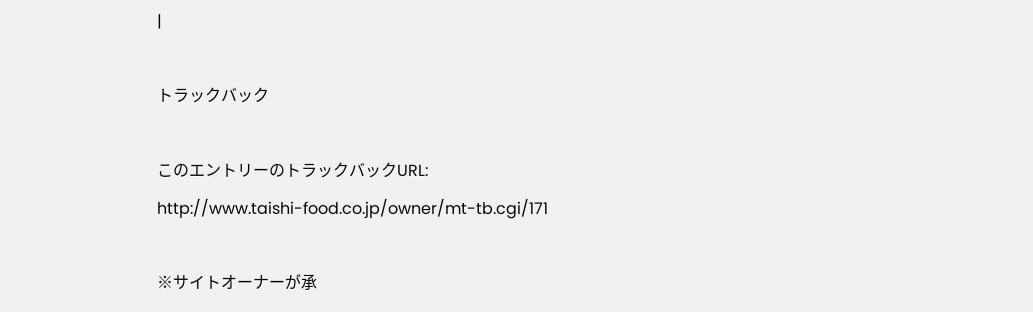|

トラックバック

このエントリーのトラックバックURL:
http://www.taishi-food.co.jp/owner/mt-tb.cgi/171

※サイトオーナーが承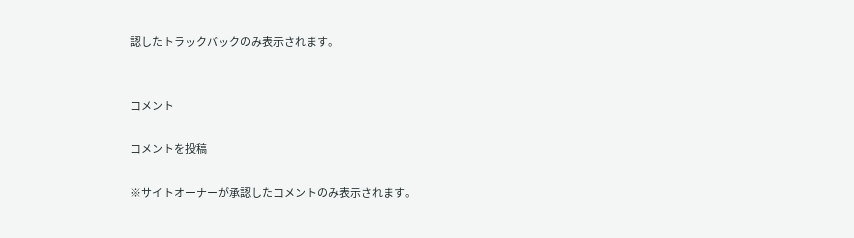認したトラックバックのみ表示されます。


コメント

コメントを投稿

※サイトオーナーが承認したコメントのみ表示されます。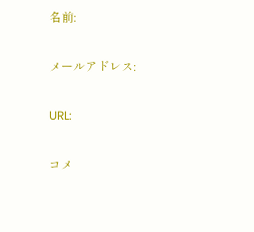名前:

メールアドレス:

URL:

コメ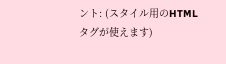ント: (スタイル用のHTMLタグが使えます)